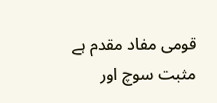قومی مفاد مقدم ہے
مثبت سوچ اور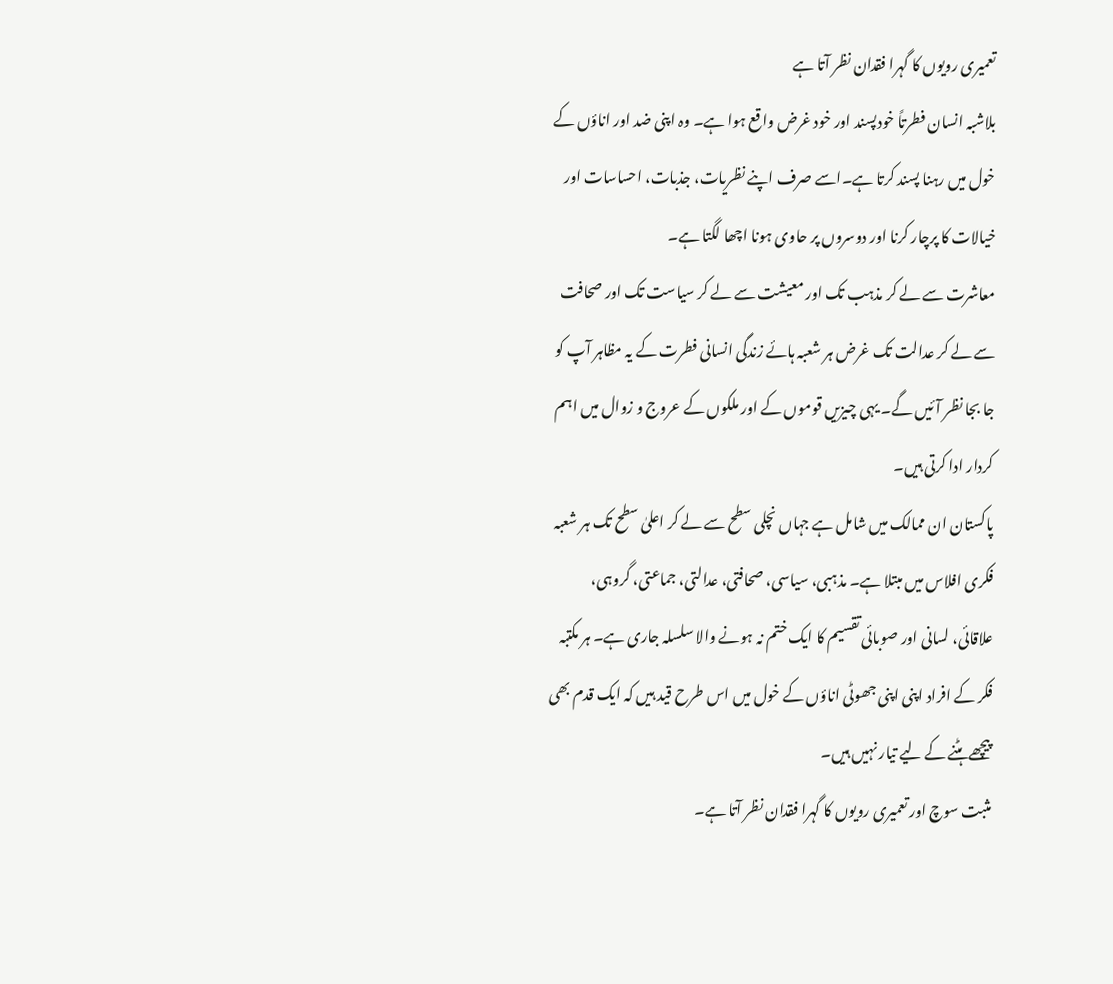تعمیری رویوں کا گہرا فقدان نظر آتا ہے
بلاشبہ انسان فطرتاً خودپسند اور خود غرض واقع ہوا ہے۔ وہ اپنی ضد اور اناؤں کے خول میں رہنا پسند کرتا ہے۔اسے صرف اپنے نظریات، جذبات، احساسات اور خیالات کا پرچار کرنا اور دوسروں پر حاوی ہونا اچھا لگتا ہے۔
معاشرت سے لے کر مذہب تک اور معیشت سے لے کر سیاست تک اور صحافت سے لے کر عدالت تک غرض ہر شعبہ ہائے زندگی انسانی فطرت کے یہ مظاہر آپ کو جا بجا نظر آئیں گے۔ یہی چیزیں قوموں کے اور ملکوں کے عروج و زوال میں اہم کردار ادا کرتی ہیں۔
پاکستان ان ممالک میں شامل ہے جہاں نچلی سطح سے لے کر اعلیٰ سطح تک ہر شعبہ فکری افلاس میں مبتلا ہے۔ مذہبی، سیاسی، صحافتی، عدالتی، جماعتی، گروہی، علاقائی، لسانی اور صوبائی تقسیم کا ایک ختم نہ ہونے والا سلسلہ جاری ہے۔ ہر مکتبہ فکر کے افراد اپنی اپنی جھوٹی اناؤں کے خول میں اس طرح قید ہیں کہ ایک قدم بھی پیچھے ہٹنے کے لیے تیار نہیں ہیں۔
مثبت سوچ اور تعمیری رویوں کا گہرا فقدان نظر آتا ہے۔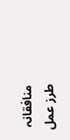منافقانہ طرز عمل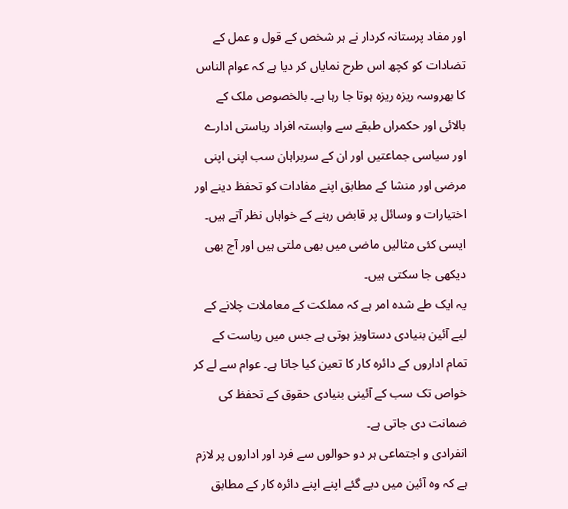اور مفاد پرستانہ کردار نے ہر شخص کے قول و عمل کے تضادات کو کچھ اس طرح نمایاں کر دیا ہے کہ عوام الناس کا بھروسہ ریزہ ریزہ ہوتا جا رہا ہے۔ بالخصوص ملک کے بالائی اور حکمراں طبقے سے وابستہ افراد ریاستی ادارے اور سیاسی جماعتیں اور ان کے سربراہان سب اپنی اپنی مرضی اور منشا کے مطابق اپنے مفادات کو تحفظ دینے اور اختیارات و وسائل پر قابض رہنے کے خواہاں نظر آتے ہیں۔ ایسی کئی مثالیں ماضی میں بھی ملتی ہیں اور آج بھی دیکھی جا سکتی ہیں۔
یہ ایک طے شدہ امر ہے کہ مملکت کے معاملات چلانے کے لیے آئین بنیادی دستاویز ہوتی ہے جس میں ریاست کے تمام اداروں کے دائرہ کار کا تعین کیا جاتا ہے۔ عوام سے لے کر خواص تک سب کے آئینی بنیادی حقوق کے تحفظ کی ضمانت دی جاتی ہے۔
انفرادی و اجتماعی ہر دو حوالوں سے فرد اور اداروں پر لازم ہے کہ وہ آئین میں دیے گئے اپنے اپنے دائرہ کار کے مطابق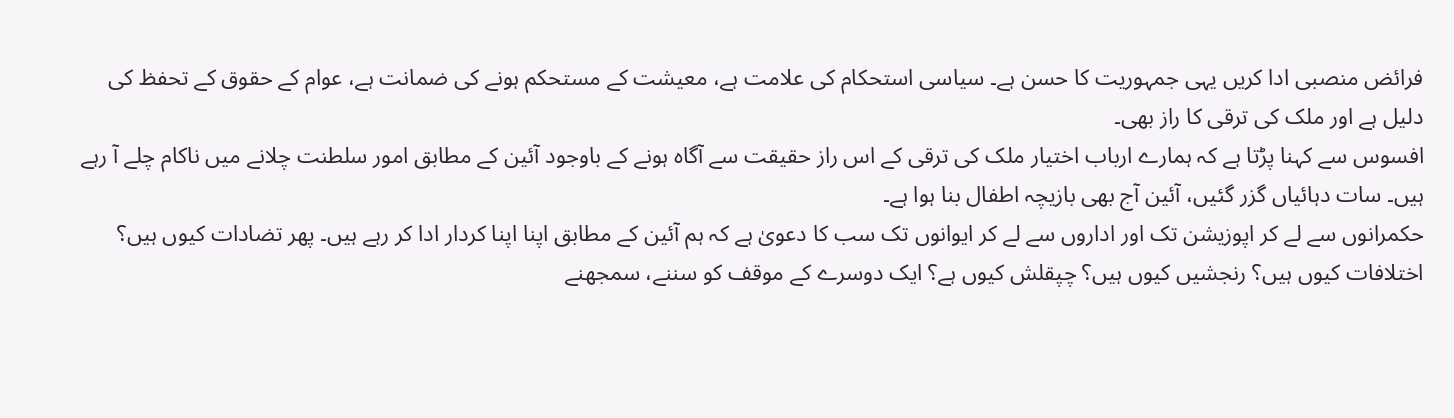فرائض منصبی ادا کریں یہی جمہوریت کا حسن ہے۔ سیاسی استحکام کی علامت ہے، معیشت کے مستحکم ہونے کی ضمانت ہے، عوام کے حقوق کے تحفظ کی دلیل ہے اور ملک کی ترقی کا راز بھی۔
افسوس سے کہنا پڑتا ہے کہ ہمارے ارباب اختیار ملک کی ترقی کے اس راز حقیقت سے آگاہ ہونے کے باوجود آئین کے مطابق امور سلطنت چلانے میں ناکام چلے آ رہے ہیں۔ سات دہائیاں گزر گئیں، آئین آج بھی بازیچہ اطفال بنا ہوا ہے۔
حکمرانوں سے لے کر اپوزیشن تک اور اداروں سے لے کر ایوانوں تک سب کا دعویٰ ہے کہ ہم آئین کے مطابق اپنا اپنا کردار ادا کر رہے ہیں۔ پھر تضادات کیوں ہیں؟ اختلافات کیوں ہیں؟ رنجشیں کیوں ہیں؟ چپقلش کیوں ہے؟ ایک دوسرے کے موقف کو سننے، سمجھنے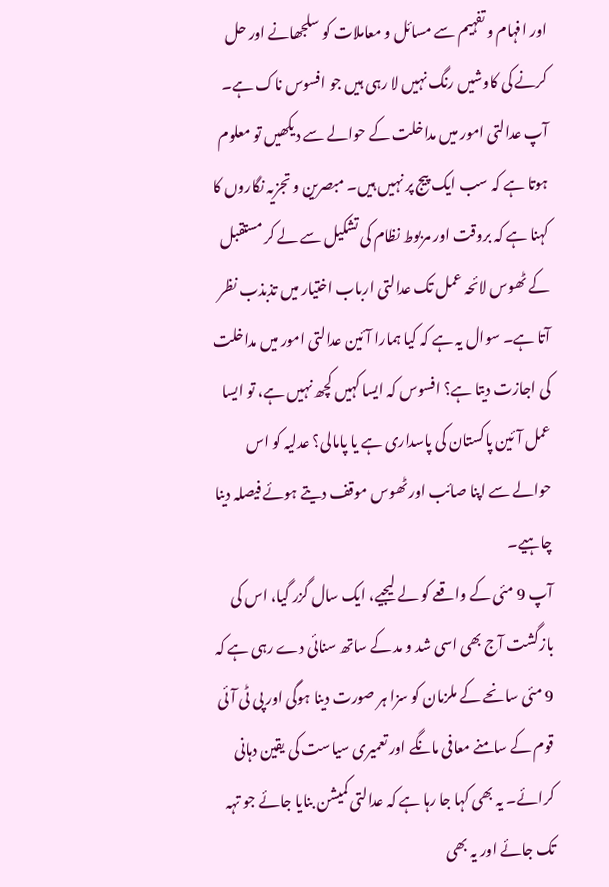اور افہام و تفہیم سے مسائل و معاملات کو سلجھانے اور حل کرنے کی کاوشیں رنگ نہیں لا رہی ہیں جو افسوس ناک ہے۔
آپ عدالتی امور میں مداخلت کے حوالے سے دیکھیں تو معلوم ہوتا ہے کہ سب ایک پیج پر نہیں ہیں۔ مبصرین و تجزیہ نگاروں کا کہنا ہے کہ بروقت اور مربوط نظام کی تشکیل سے لے کر مستقبل کے ٹھوس لائحہ عمل تک عدالتی ارباب اختیار میں تذبذب نظر آتا ہے۔ سوال یہ ہے کہ کیا ہمارا آئین عدالتی امور میں مداخلت کی اجازت دیتا ہے؟ افسوس کہ ایسا کہیں کچھ نہیں ہے، تو ایسا عمل آئین پاکستان کی پاسداری ہے یا پامالی؟ عدلیہ کو اس حوالے سے اپنا صائب اور ٹھوس موقف دیتے ہوئے فیصلہ دینا چاہیے۔
آپ 9 مئی کے واقعے کو لے لیجیے، ایک سال گزر گیا، اس کی بازگشت آج بھی اسی شد و مد کے ساتھ سنائی دے رہی ہے کہ 9 مئی سانحے کے ملزمان کو سزا ہر صورت دینا ہوگی اور پی ٹی آئی قوم کے سامنے معافی مانگے اور تعمیری سیاست کی یقین دہانی کرائے۔ یہ بھی کہا جا رہا ہے کہ عدالتی کمیشن بنایا جائے جو تہہ تک جائے اور یہ بھی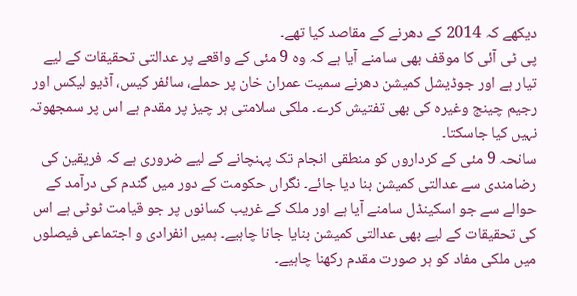دیکھے کہ 2014 کے دھرنے کے مقاصد کیا تھے۔
پی ٹی آئی کا موقف بھی سامنے آیا ہے کہ وہ 9 مئی کے واقعے پر عدالتی تحقیقات کے لیے تیار ہے اور جوڈیشل کمیشن دھرنے سمیت عمران خان پر حملے، سائفر کیس، آڈیو لیکس اور رجیم چینج وغیرہ کی بھی تفتیش کرے۔ ملکی سلامتی ہر چیز پر مقدم ہے اس پر سمجھوتہ نہیں کیا جاسکتا۔
سانحہ 9 مئی کے کرداروں کو منطقی انجام تک پہنچانے کے لیے ضروری ہے کہ فریقین کی رضامندی سے عدالتی کمیشن بنا دیا جائے۔ نگراں حکومت کے دور میں گندم کی درآمد کے حوالے سے جو اسکینڈل سامنے آیا ہے اور ملک کے غریب کسانوں پر جو قیامت ٹوٹی ہے اس کی تحقیقات کے لیے بھی عدالتی کمیشن بنایا جانا چاہیے۔ ہمیں انفرادی و اجتماعی فیصلوں میں ملکی مفاد کو ہر صورت مقدم رکھنا چاہیے۔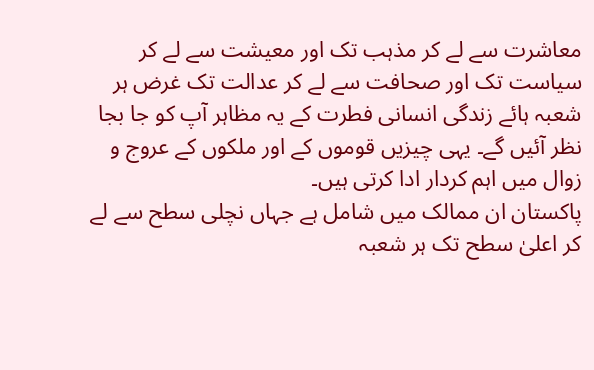معاشرت سے لے کر مذہب تک اور معیشت سے لے کر سیاست تک اور صحافت سے لے کر عدالت تک غرض ہر شعبہ ہائے زندگی انسانی فطرت کے یہ مظاہر آپ کو جا بجا نظر آئیں گے۔ یہی چیزیں قوموں کے اور ملکوں کے عروج و زوال میں اہم کردار ادا کرتی ہیں۔
پاکستان ان ممالک میں شامل ہے جہاں نچلی سطح سے لے کر اعلیٰ سطح تک ہر شعبہ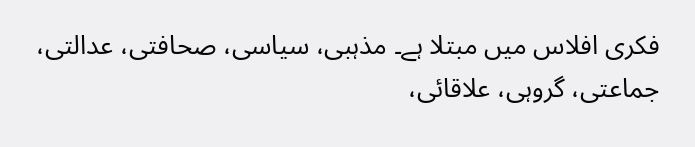فکری افلاس میں مبتلا ہے۔ مذہبی، سیاسی، صحافتی، عدالتی، جماعتی، گروہی، علاقائی،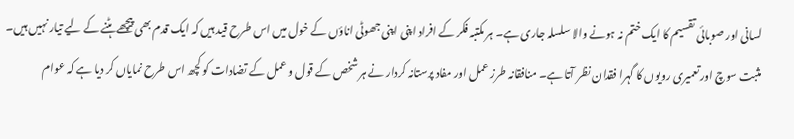لسانی اور صوبائی تقسیم کا ایک ختم نہ ہونے والا سلسلہ جاری ہے۔ ہر مکتبہ فکر کے افراد اپنی اپنی جھوٹی اناؤں کے خول میں اس طرح قید ہیں کہ ایک قدم بھی پیچھے ہٹنے کے لیے تیار نہیں ہیں۔
مثبت سوچ اور تعمیری رویوں کا گہرا فقدان نظر آتا ہے۔ منافقانہ طرز عمل اور مفاد پرستانہ کردار نے ہر شخص کے قول و عمل کے تضادات کو کچھ اس طرح نمایاں کر دیا ہے کہ عوام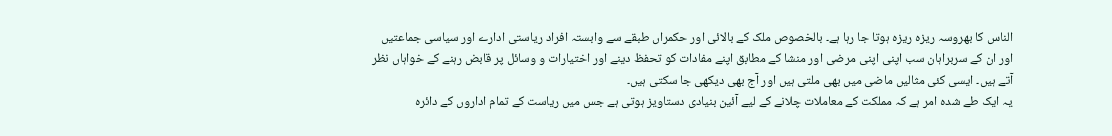الناس کا بھروسہ ریزہ ریزہ ہوتا جا رہا ہے۔ بالخصوص ملک کے بالائی اور حکمراں طبقے سے وابستہ افراد ریاستی ادارے اور سیاسی جماعتیں اور ان کے سربراہان سب اپنی اپنی مرضی اور منشا کے مطابق اپنے مفادات کو تحفظ دینے اور اختیارات و وسائل پر قابض رہنے کے خواہاں نظر آتے ہیں۔ ایسی کئی مثالیں ماضی میں بھی ملتی ہیں اور آج بھی دیکھی جا سکتی ہیں۔
یہ ایک طے شدہ امر ہے کہ مملکت کے معاملات چلانے کے لیے آئین بنیادی دستاویز ہوتی ہے جس میں ریاست کے تمام اداروں کے دائرہ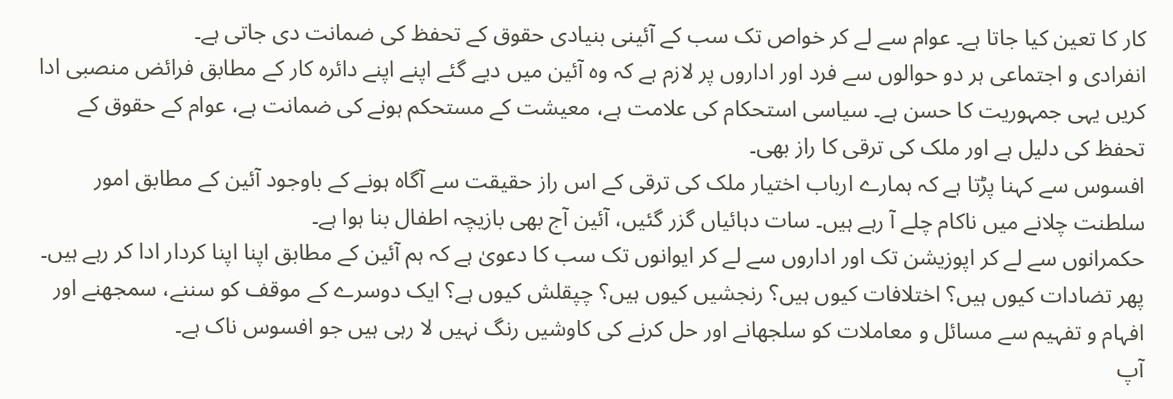کار کا تعین کیا جاتا ہے۔ عوام سے لے کر خواص تک سب کے آئینی بنیادی حقوق کے تحفظ کی ضمانت دی جاتی ہے۔
انفرادی و اجتماعی ہر دو حوالوں سے فرد اور اداروں پر لازم ہے کہ وہ آئین میں دیے گئے اپنے اپنے دائرہ کار کے مطابق فرائض منصبی ادا کریں یہی جمہوریت کا حسن ہے۔ سیاسی استحکام کی علامت ہے، معیشت کے مستحکم ہونے کی ضمانت ہے، عوام کے حقوق کے تحفظ کی دلیل ہے اور ملک کی ترقی کا راز بھی۔
افسوس سے کہنا پڑتا ہے کہ ہمارے ارباب اختیار ملک کی ترقی کے اس راز حقیقت سے آگاہ ہونے کے باوجود آئین کے مطابق امور سلطنت چلانے میں ناکام چلے آ رہے ہیں۔ سات دہائیاں گزر گئیں، آئین آج بھی بازیچہ اطفال بنا ہوا ہے۔
حکمرانوں سے لے کر اپوزیشن تک اور اداروں سے لے کر ایوانوں تک سب کا دعویٰ ہے کہ ہم آئین کے مطابق اپنا اپنا کردار ادا کر رہے ہیں۔ پھر تضادات کیوں ہیں؟ اختلافات کیوں ہیں؟ رنجشیں کیوں ہیں؟ چپقلش کیوں ہے؟ ایک دوسرے کے موقف کو سننے، سمجھنے اور افہام و تفہیم سے مسائل و معاملات کو سلجھانے اور حل کرنے کی کاوشیں رنگ نہیں لا رہی ہیں جو افسوس ناک ہے۔
آپ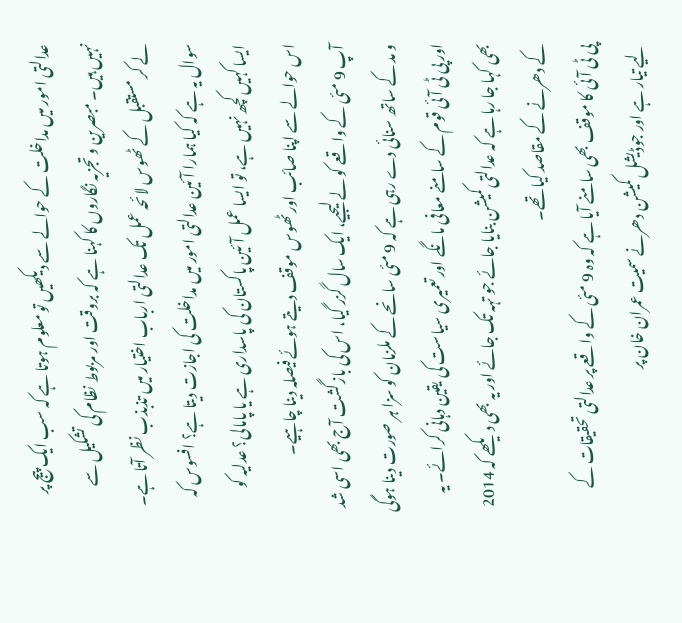عدالتی امور میں مداخلت کے حوالے سے دیکھیں تو معلوم ہوتا ہے کہ سب ایک پیج پر نہیں ہیں۔ مبصرین و تجزیہ نگاروں کا کہنا ہے کہ بروقت اور مربوط نظام کی تشکیل سے لے کر مستقبل کے ٹھوس لائحہ عمل تک عدالتی ارباب اختیار میں تذبذب نظر آتا ہے۔ سوال یہ ہے کہ کیا ہمارا آئین عدالتی امور میں مداخلت کی اجازت دیتا ہے؟ افسوس کہ ایسا کہیں کچھ نہیں ہے، تو ایسا عمل آئین پاکستان کی پاسداری ہے یا پامالی؟ عدلیہ کو اس حوالے سے اپنا صائب اور ٹھوس موقف دیتے ہوئے فیصلہ دینا چاہیے۔
آپ 9 مئی کے واقعے کو لے لیجیے، ایک سال گزر گیا، اس کی بازگشت آج بھی اسی شد و مد کے ساتھ سنائی دے رہی ہے کہ 9 مئی سانحے کے ملزمان کو سزا ہر صورت دینا ہوگی اور پی ٹی آئی قوم کے سامنے معافی مانگے اور تعمیری سیاست کی یقین دہانی کرائے۔ یہ بھی کہا جا رہا ہے کہ عدالتی کمیشن بنایا جائے جو تہہ تک جائے اور یہ بھی دیکھے کہ 2014 کے دھرنے کے مقاصد کیا تھے۔
پی ٹی آئی کا موقف بھی سامنے آیا ہے کہ وہ 9 مئی کے واقعے پر عدالتی تحقیقات کے لیے تیار ہے اور جوڈیشل کمیشن دھرنے سمیت عمران خان پر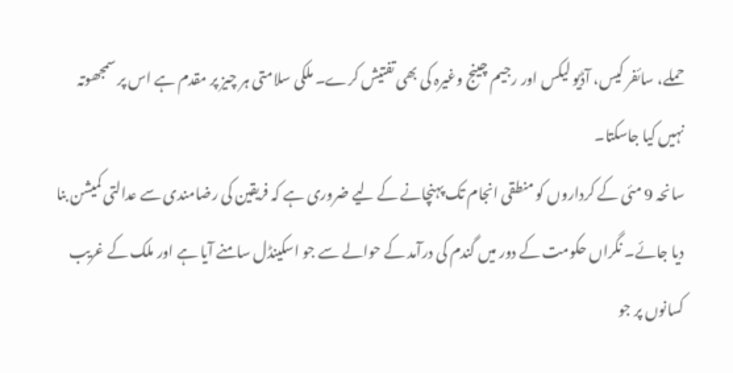حملے، سائفر کیس، آڈیو لیکس اور رجیم چینج وغیرہ کی بھی تفتیش کرے۔ ملکی سلامتی ہر چیز پر مقدم ہے اس پر سمجھوتہ نہیں کیا جاسکتا۔
سانحہ 9 مئی کے کرداروں کو منطقی انجام تک پہنچانے کے لیے ضروری ہے کہ فریقین کی رضامندی سے عدالتی کمیشن بنا دیا جائے۔ نگراں حکومت کے دور میں گندم کی درآمد کے حوالے سے جو اسکینڈل سامنے آیا ہے اور ملک کے غریب کسانوں پر جو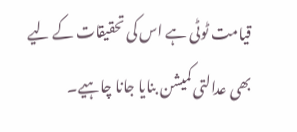قیامت ٹوٹی ہے اس کی تحقیقات کے لیے بھی عدالتی کمیشن بنایا جانا چاہیے۔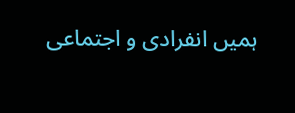ہمیں انفرادی و اجتماعی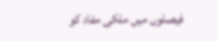فیصلوں میں ملکی مفاد کو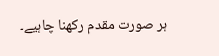ہر صورت مقدم رکھنا چاہیے۔